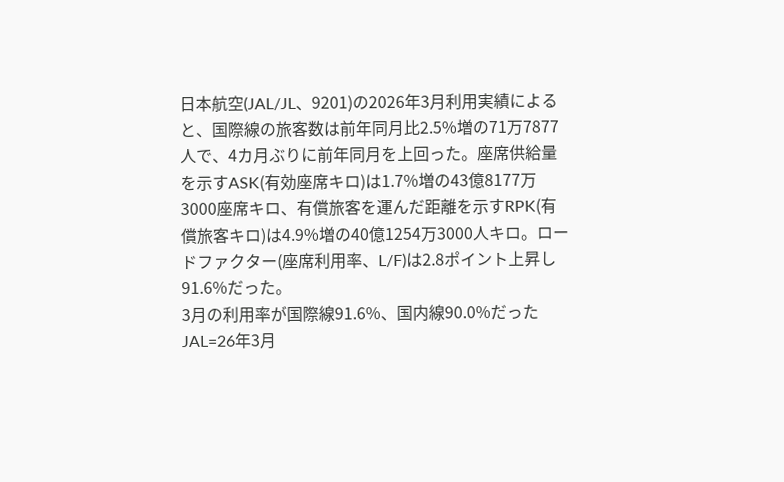日本航空(JAL/JL、9201)の2026年3月利用実績によると、国際線の旅客数は前年同月比2.5%増の71万7877人で、4カ月ぶりに前年同月を上回った。座席供給量を示すASK(有効座席キロ)は1.7%増の43億8177万3000座席キロ、有償旅客を運んだ距離を示すRPK(有償旅客キロ)は4.9%増の40億1254万3000人キロ。ロードファクター(座席利用率、L/F)は2.8ポイント上昇し91.6%だった。
3月の利用率が国際線91.6%、国内線90.0%だったJAL=26年3月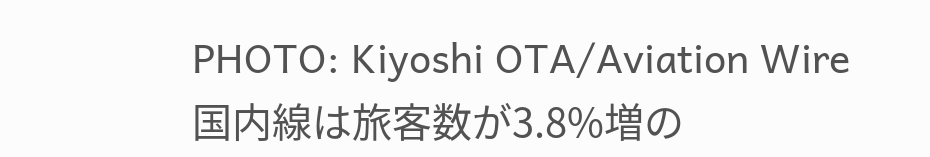PHOTO: Kiyoshi OTA/Aviation Wire
国内線は旅客数が3.8%増の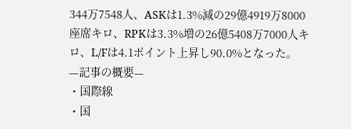344万7548人、ASKは1.3%減の29億4919万8000座席キロ、RPKは3.3%増の26億5408万7000人キロ、L/Fは4.1ポイント上昇し90.0%となった。
—記事の概要—
・国際線
・国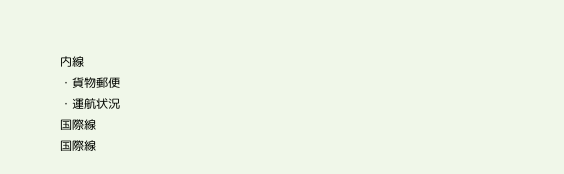内線
・貨物郵便
・運航状況
国際線
国際線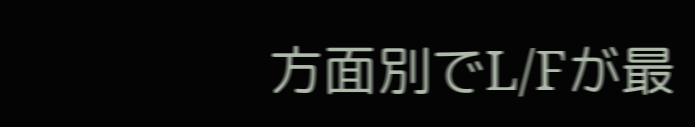方面別でL/Fが最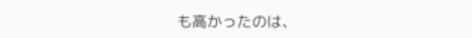も高かったのは、